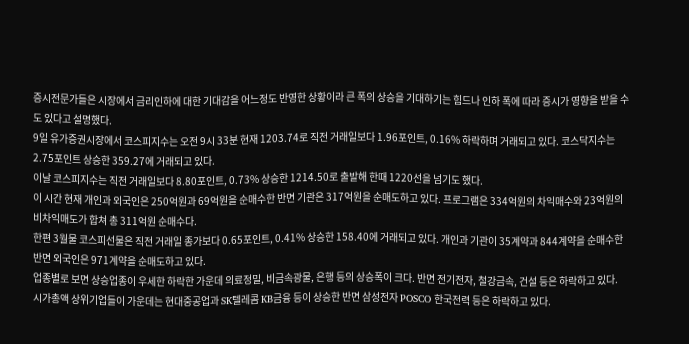증시전문가들은 시장에서 금리인하에 대한 기대감을 어느정도 반영한 상황이라 큰 폭의 상승을 기대하기는 힘드나 인하 폭에 따라 증시가 영향을 받을 수도 있다고 설명했다.
9일 유가증권시장에서 코스피지수는 오전 9시 33분 현재 1203.74로 직전 거래일보다 1.96포인트, 0.16% 하락하며 거래되고 있다. 코스닥지수는 2.75포인트 상승한 359.27에 거래되고 있다.
이날 코스피지수는 직전 거래일보다 8.80포인트, 0.73% 상승한 1214.50로 출발해 한때 1220선을 넘기도 했다.
이 시간 현재 개인과 외국인은 250억원과 69억원을 순매수한 반면 기관은 317억원을 순매도하고 있다. 프로그램은 334억원의 차익매수와 23억원의 비차익매도가 합쳐 총 311억원 순매수다.
한편 3월물 코스피선물은 직전 거래일 종가보다 0.65포인트, 0.41% 상승한 158.40에 거래되고 있다. 개인과 기관이 35계약과 844계약을 순매수한 반면 외국인은 971계약을 순매도하고 있다.
업종별로 보면 상승업종이 우세한 하락한 가운데 의료정밀, 비금속광물, 은행 등의 상승폭이 크다. 반면 전기전자, 철강금속, 건설 등은 하락하고 있다.
시가총액 상위기업들이 가운데는 현대중공업과 SK텔레콤 KB금융 등이 상승한 반면 삼성전자 POSCO 한국전력 등은 하락하고 있다.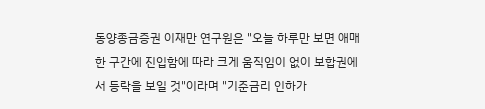동양종금증권 이재만 연구원은 "오늘 하루만 보면 애매한 구간에 진입함에 따라 크게 움직임이 없이 보합권에서 등락을 보일 것"이라며 "기준금리 인하가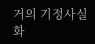거의 기정사실화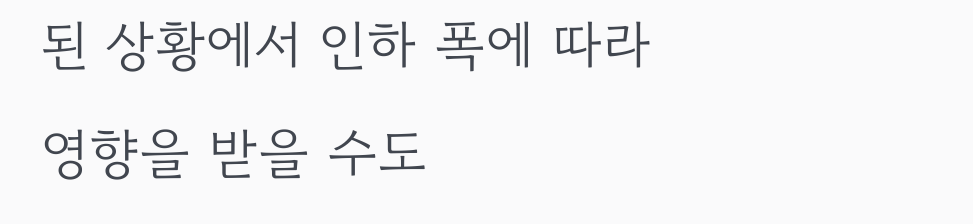된 상황에서 인하 폭에 따라 영향을 받을 수도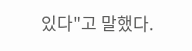있다"고 말했다.